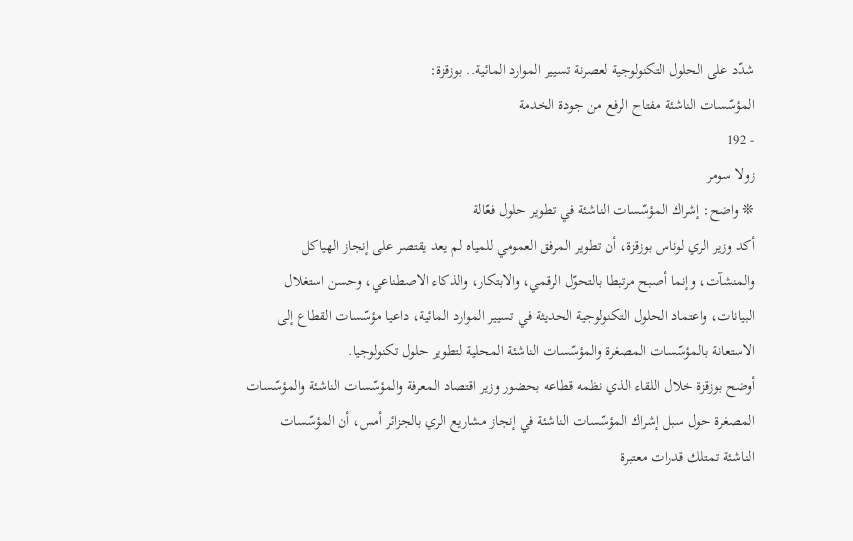شدّد على الحلول التكنولوجية لعصرنة تسيير الموارد المائية.. بوزقزة:
المؤسّسات الناشئة مفتاح الرفع من جودة الخدمة
- 192
زولا سومر
❊ واضح: إشراك المؤسّسات الناشئة في تطوير حلول فعّالة
أكد وزير الري لوناس بوزقزة، أن تطوير المرفق العمومي للمياه لم يعد يقتصر على إنجاز الهياكل والمنشآت، وإنما أصبح مرتبطا بالتحوّل الرقمي، والابتكار، والذكاء الاصطناعي، وحسن استغلال البيانات، واعتماد الحلول التكنولوجية الحديثة في تسيير الموارد المائية، داعيا مؤسّسات القطاع إلى الاستعانة بالمؤسّسات المصغرة والمؤسّسات الناشئة المحلية لتطوير حلول تكنولوجيا.
أوضح بوزقزة خلال اللقاء الذي نظمه قطاعه بحضور وزير اقتصاد المعرفة والمؤسّسات الناشئة والمؤسّسات المصغرة حول سبل إشراك المؤسّسات الناشئة في إنجاز مشاريع الري بالجزائر أمس، أن المؤسّسات الناشئة تمتلك قدرات معتبرة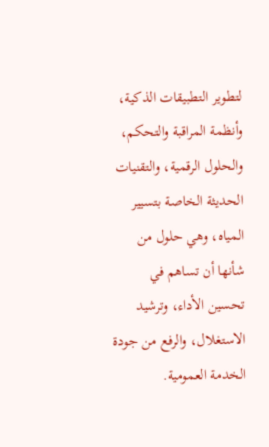لتطوير التطبيقات الذكية، وأنظمة المراقبة والتحكم، والحلول الرقمية، والتقنيات الحديثة الخاصة بتسيير المياه، وهي حلول من شأنها أن تساهم في تحسين الأداء، وترشيد الاستغلال، والرفع من جودة الخدمة العمومية.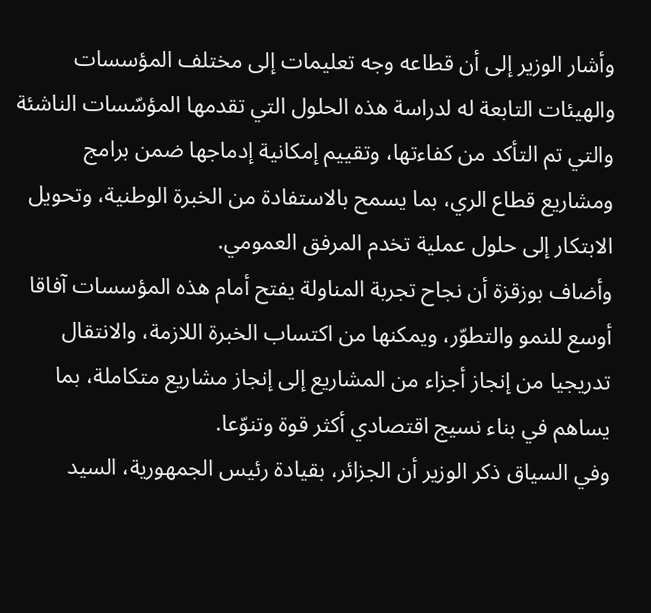وأشار الوزير إلى أن قطاعه وجه تعليمات إلى مختلف المؤسسات والهيئات التابعة له لدراسة هذه الحلول التي تقدمها المؤسّسات الناشئة والتي تم التأكد من كفاءتها، وتقييم إمكانية إدماجها ضمن برامج ومشاريع قطاع الري، بما يسمح بالاستفادة من الخبرة الوطنية، وتحويل الابتكار إلى حلول عملية تخدم المرفق العمومي.
وأضاف بوزقزة أن نجاح تجربة المناولة يفتح أمام هذه المؤسسات آفاقا أوسع للنمو والتطوّر، ويمكنها من اكتساب الخبرة اللازمة، والانتقال تدريجيا من إنجاز أجزاء من المشاريع إلى إنجاز مشاريع متكاملة، بما يساهم في بناء نسيج اقتصادي أكثر قوة وتنوّعا.
وفي السياق ذكر الوزير أن الجزائر، بقيادة رئيس الجمهورية، السيد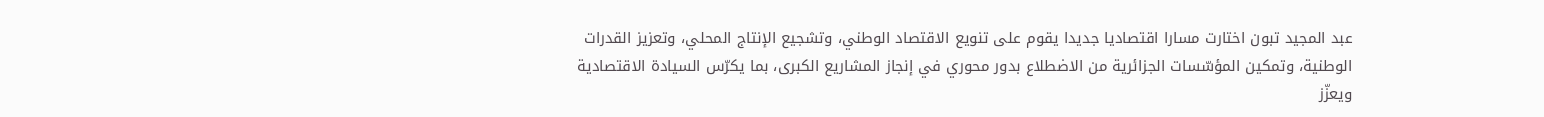عبد المجيد تبون اختارت مسارا اقتصاديا جديدا يقوم على تنويع الاقتصاد الوطني، وتشجيع الإنتاج المحلي، وتعزيز القدرات الوطنية، وتمكين المؤسّسات الجزائرية من الاضطلاع بدور محوري في إنجاز المشاريع الكبرى، بما يكرّس السيادة الاقتصادية ويعزّز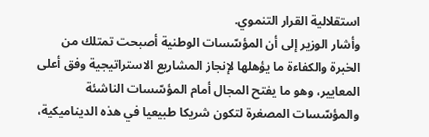استقلالية القرار التنموي.
وأشار الوزير إلى أن المؤسّسات الوطنية أصبحت تمتلك من الخبرة والكفاءة ما يؤهلها لإنجاز المشاريع الاستراتيجية وفق أعلى المعايير، وهو ما يفتح المجال أمام المؤسّسات الناشئة والمؤسّسات المصغرة لتكون شريكا طبيعيا في هذه الديناميكية،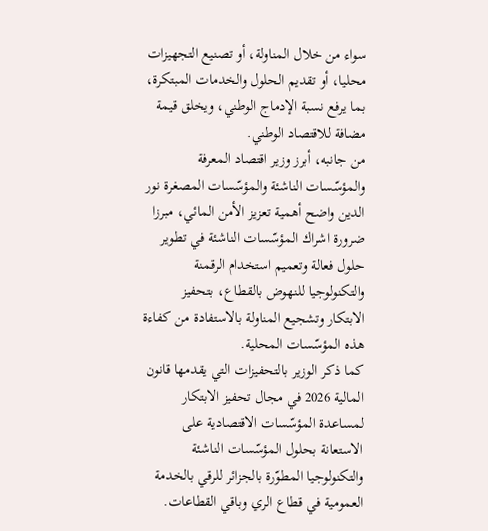سواء من خلال المناولة، أو تصنيع التجهيزات محليا، أو تقديم الحلول والخدمات المبتكرة، بما يرفع نسبة الإدماج الوطني، ويخلق قيمة مضافة للاقتصاد الوطني.
من جانبه، أبرز وزير اقتصاد المعرفة والمؤسّسات الناشئة والمؤسّسات المصغرة نور الدين واضح أهمية تعزيز الأمن المائي، مبرزا ضرورة اشراك المؤسّسات الناشئة في تطوير حلول فعالة وتعميم استخدام الرقمنة والتكنولوجيا للنهوض بالقطاع، بتحفيز الابتكار وتشجيع المناولة بالاستفادة من كفاءة هذه المؤسّسات المحلية.
كما ذكر الوزير بالتحفيزات التي يقدمها قانون المالية 2026 في مجال تحفيز الابتكار لمساعدة المؤسّسات الاقتصادية على الاستعانة بحلول المؤسّسات الناشئة والتكنولوجيا المطوّرة بالجزائر للرقي بالخدمة العمومية في قطاع الري وباقي القطاعات.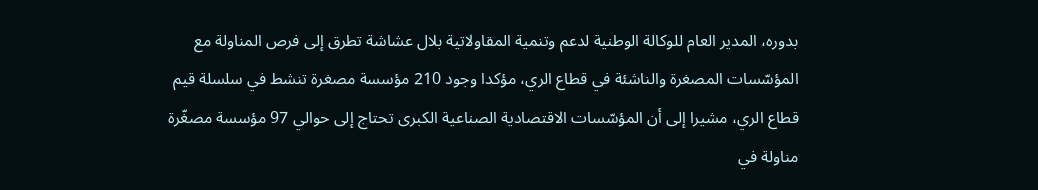بدوره، المدير العام للوكالة الوطنية لدعم وتنمية المقاولاتية بلال عشاشة تطرق إلى فرص المناولة مع المؤسّسات المصغرة والناشئة في قطاع الري، مؤكدا وجود 210 مؤسسة مصغرة تنشط في سلسلة قيم قطاع الري، مشيرا إلى أن المؤسّسات الاقتصادية الصناعية الكبرى تحتاج إلى حوالي 97 مؤسسة مصغّرة مناولة في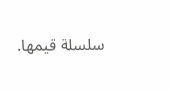سلسلة قيمها.